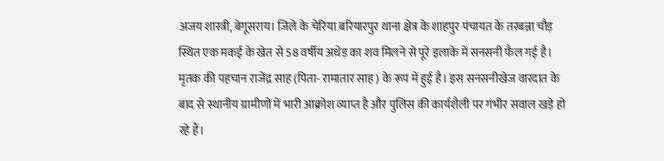अजय शास्त्री, बेगूसराय। जिले के चेरिया बरियारपुर थाना क्षेत्र के शाहपुर पंचायत के तरबन्ना चौड़ स्थित एक मकई के खेत से 58 वर्षीय अधेड़ का शव मिलने से पूरे इलाके में सनसनी फैल गई है। मृतक की पहचान राजेंद्र साह (पिता- रामातार साह) के रूप में हुई है। इस सनसनीखेज वारदात के बाद से स्थानीय ग्रामीणों में भारी आक्रोश व्याप्त है और पुलिस की कार्यशैली पर गंभीर सवाल खड़े हो रहे हैं।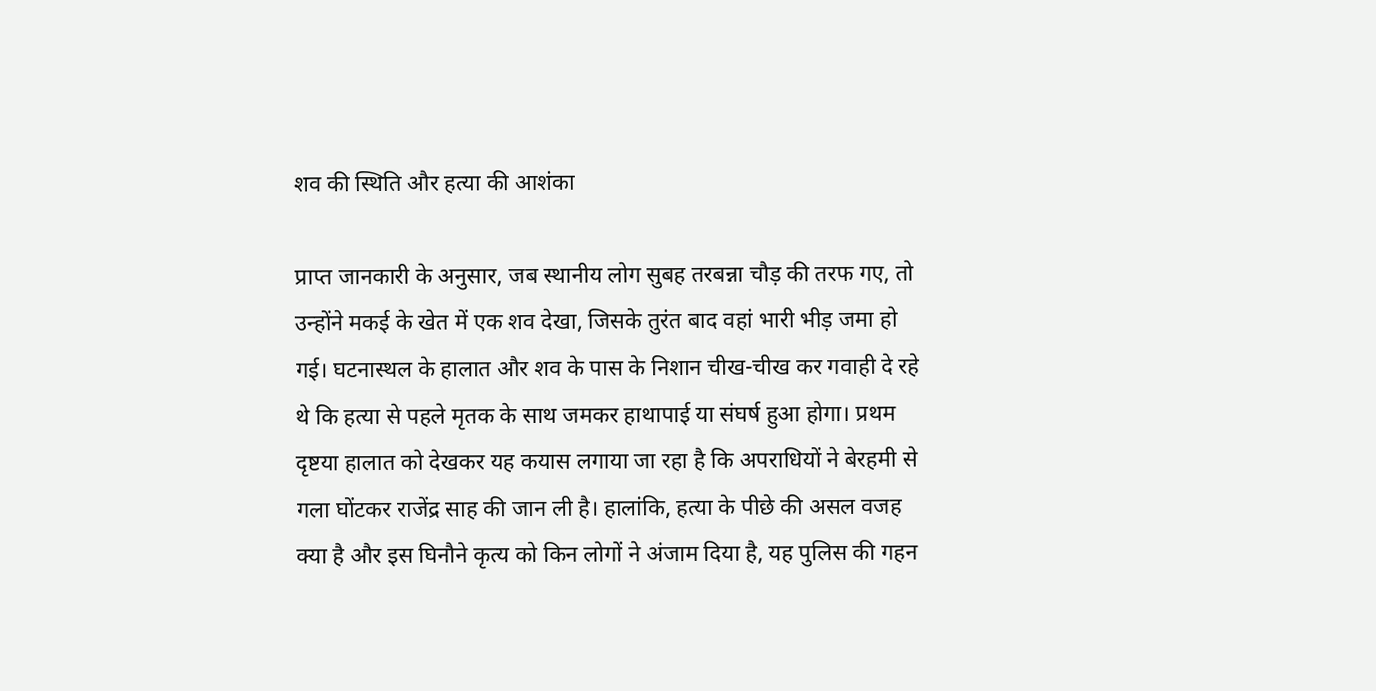शव की स्थिति और हत्या की आशंका

प्राप्त जानकारी के अनुसार, जब स्थानीय लोग सुबह तरबन्ना चौड़ की तरफ गए, तो उन्होंने मकई के खेत में एक शव देखा, जिसके तुरंत बाद वहां भारी भीड़ जमा हो गई। घटनास्थल के हालात और शव के पास के निशान चीख-चीख कर गवाही दे रहे थे कि हत्या से पहले मृतक के साथ जमकर हाथापाई या संघर्ष हुआ होगा। प्रथम दृष्टया हालात को देखकर यह कयास लगाया जा रहा है कि अपराधियों ने बेरहमी से गला घोंटकर राजेंद्र साह की जान ली है। हालांकि, हत्या के पीछे की असल वजह क्या है और इस घिनौने कृत्य को किन लोगों ने अंजाम दिया है, यह पुलिस की गहन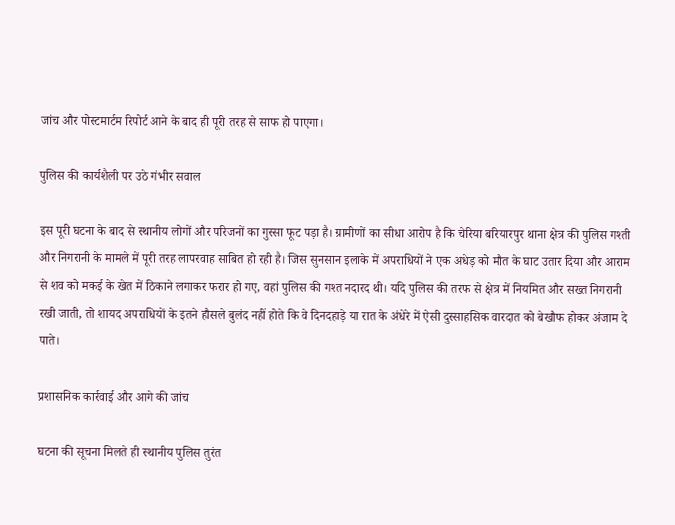जांच और पोस्टमार्टम रिपोर्ट आने के बाद ही पूरी तरह से साफ हो पाएगा।

पुलिस की कार्यशैली पर उठे गंभीर सवाल

इस पूरी घटना के बाद से स्थानीय लोगों और परिजनों का गुस्सा फूट पड़ा है। ग्रामीणों का सीधा आरोप है कि चेरिया बरियारपुर थाना क्षेत्र की पुलिस गश्ती और निगरानी के मामले में पूरी तरह लापरवाह साबित हो रही है। जिस सुनसान इलाके में अपराधियों ने एक अधेड़ को मौत के घाट उतार दिया और आराम से शव को मकई के खेत में ठिकाने लगाकर फरार हो गए, वहां पुलिस की गश्त नदारद थी। यदि पुलिस की तरफ से क्षेत्र में नियमित और सख्त निगरानी रखी जाती, तो शायद अपराधियों के इतने हौसले बुलंद नहीं होते कि वे दिनदहाड़े या रात के अंधेरे में ऐसी दुस्साहसिक वारदात को बेखौफ होकर अंजाम दे पाते।

प्रशासनिक कार्रवाई और आगे की जांच

घटना की सूचना मिलते ही स्थानीय पुलिस तुरंत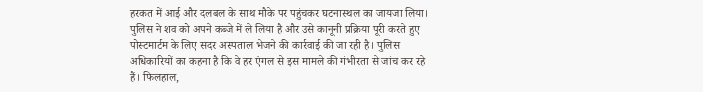हरकत में आई और दलबल के साथ मौके पर पहुंचकर घटनास्थल का जायजा लिया। पुलिस ने शव को अपने कब्जे में ले लिया है और उसे कानूनी प्रक्रिया पूरी करते हुए पोस्टमार्टम के लिए सदर अस्पताल भेजने की कार्रवाई की जा रही है। पुलिस अधिकारियों का कहना है कि वे हर एंगल से इस मामले की गंभीरता से जांच कर रहे हैं। फिलहाल,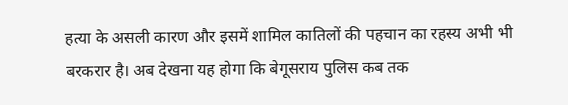हत्या के असली कारण और इसमें शामिल कातिलों की पहचान का रहस्य अभी भी बरकरार है। अब देखना यह होगा कि बेगूसराय पुलिस कब तक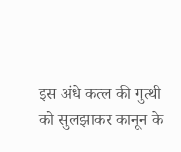इस अंधे कत्ल की गुत्थी को सुलझाकर कानून के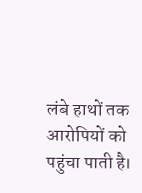लंबे हाथों तक आरोपियों को पहुंचा पाती है।